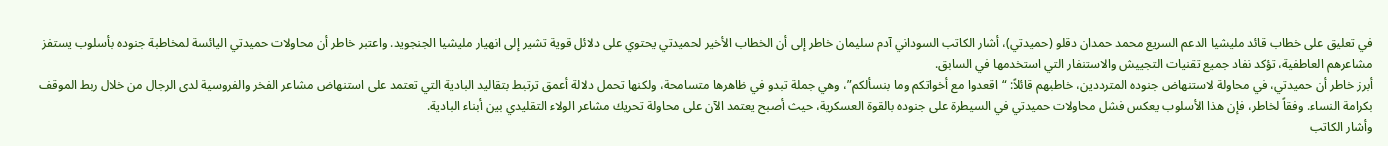في تعليق على خطاب قائد مليشيا الدعم السريع محمد حمدان دقلو (حميدتي)، أشار الكاتب السوداني آدم سليمان خاطر إلى أن الخطاب الأخير لحميدتي يحتوي على دلائل قوية تشير إلى انهيار مليشيا الجنجويد. واعتبر خاطر أن محاولات حميدتي اليائسة لمخاطبة جنوده بأسلوب يستفز مشاعرهم العاطفية، تؤكد نفاد جميع تقنيات التجييش والاستنفار التي استخدمها في السابق.
أبرز خاطر أن حميدتي، في محاولة لاستنهاض جنوده المترددين، خاطبهم قائلاً: “اقعدوا مع أخواتكم وما بنسألكم”، وهي جملة تبدو في ظاهرها متسامحة، ولكنها تحمل دلالة أعمق ترتبط بتقاليد البادية التي تعتمد على استنهاض مشاعر الفخر والفروسية لدى الرجال من خلال ربط الموقف بكرامة النساء. وفقاً لخاطر، فإن هذا الأسلوب يعكس فشل محاولات حميدتي في السيطرة على جنوده بالقوة العسكرية، حيث أصبح يعتمد الآن على محاولة تحريك مشاعر الولاء التقليدي بين أبناء البادية.
وأشار الكاتب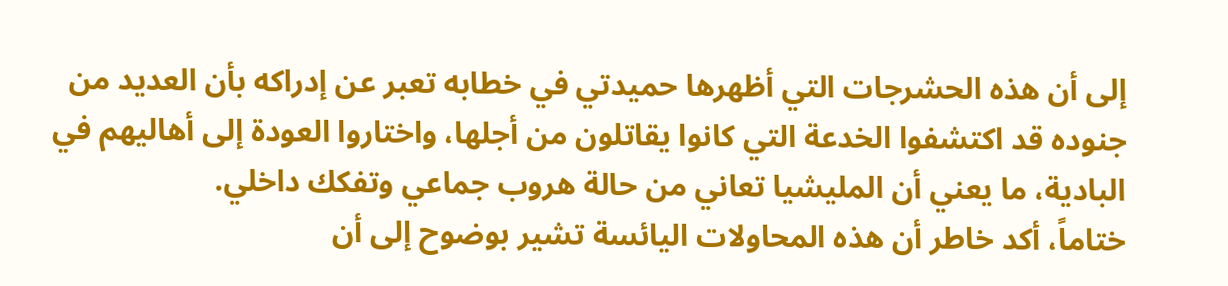إلى أن هذه الحشرجات التي أظهرها حميدتي في خطابه تعبر عن إدراكه بأن العديد من جنوده قد اكتشفوا الخدعة التي كانوا يقاتلون من أجلها، واختاروا العودة إلى أهاليهم في البادية، ما يعني أن المليشيا تعاني من حالة هروب جماعي وتفكك داخلي.
ختاماً، أكد خاطر أن هذه المحاولات اليائسة تشير بوضوح إلى أن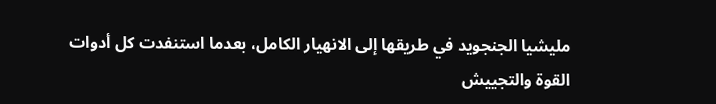مليشيا الجنجويد في طريقها إلى الانهيار الكامل، بعدما استنفدت كل أدوات القوة والتجييش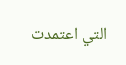التي اعتمدت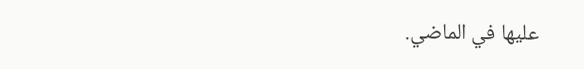عليها في الماضي.